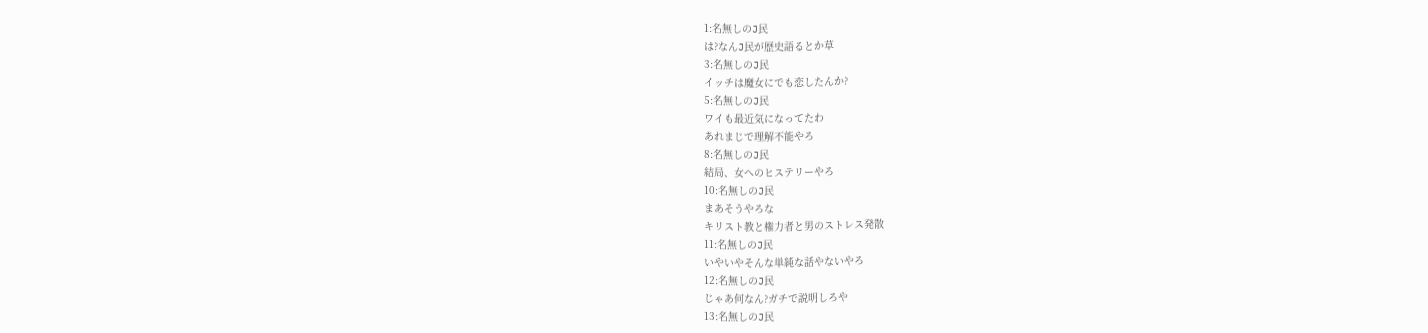1:名無しのJ民
は?なんJ民が歴史語るとか草
3:名無しのJ民
イッチは魔女にでも恋したんか?
5:名無しのJ民
ワイも最近気になってたわ
あれまじで理解不能やろ
8:名無しのJ民
結局、女へのヒステリーやろ
10:名無しのJ民
まあそうやろな
キリスト教と権力者と男のストレス発散
11:名無しのJ民
いやいやそんな単純な話やないやろ
12:名無しのJ民
じゃあ何なん?ガチで説明しろや
13:名無しのJ民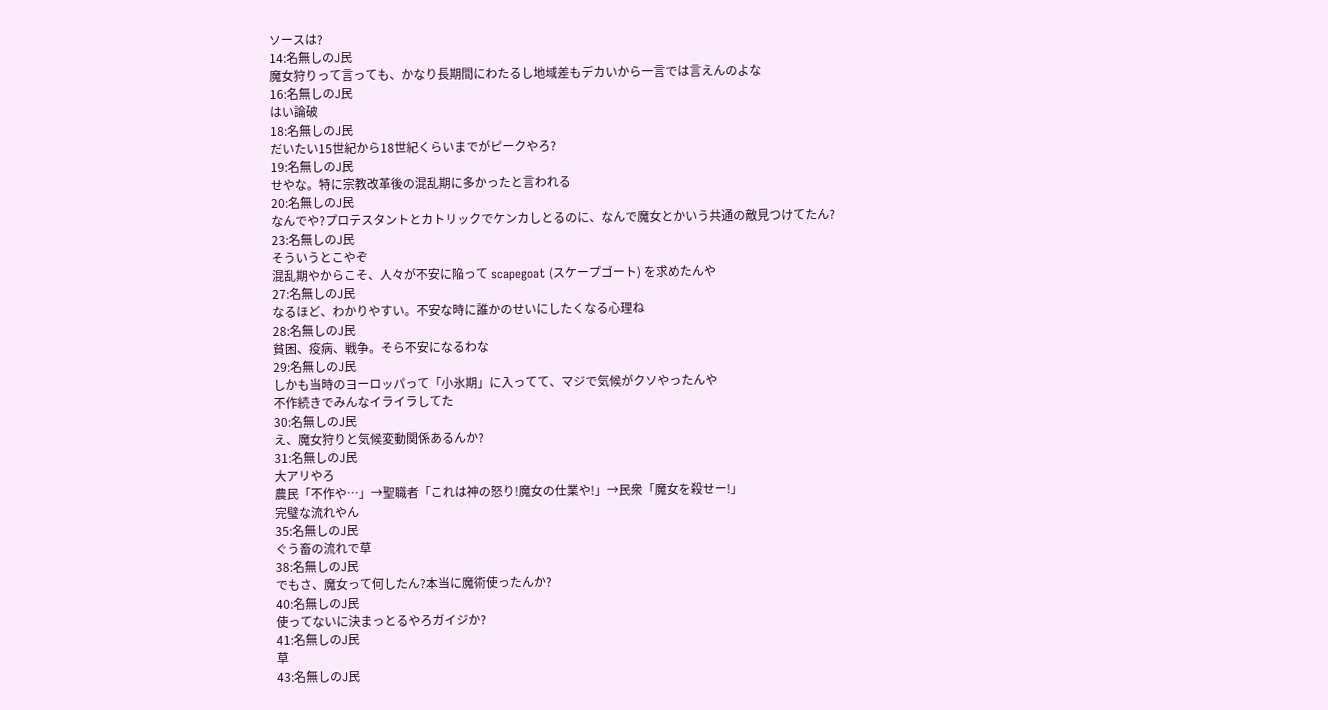ソースは?
14:名無しのJ民
魔女狩りって言っても、かなり長期間にわたるし地域差もデカいから一言では言えんのよな
16:名無しのJ民
はい論破
18:名無しのJ民
だいたい15世紀から18世紀くらいまでがピークやろ?
19:名無しのJ民
せやな。特に宗教改革後の混乱期に多かったと言われる
20:名無しのJ民
なんでや?プロテスタントとカトリックでケンカしとるのに、なんで魔女とかいう共通の敵見つけてたん?
23:名無しのJ民
そういうとこやぞ
混乱期やからこそ、人々が不安に陥って scapegoat (スケープゴート) を求めたんや
27:名無しのJ民
なるほど、わかりやすい。不安な時に誰かのせいにしたくなる心理ね
28:名無しのJ民
貧困、疫病、戦争。そら不安になるわな
29:名無しのJ民
しかも当時のヨーロッパって「小氷期」に入ってて、マジで気候がクソやったんや
不作続きでみんなイライラしてた
30:名無しのJ民
え、魔女狩りと気候変動関係あるんか?
31:名無しのJ民
大アリやろ
農民「不作や…」→聖職者「これは神の怒り!魔女の仕業や!」→民衆「魔女を殺せー!」
完璧な流れやん
35:名無しのJ民
ぐう畜の流れで草
38:名無しのJ民
でもさ、魔女って何したん?本当に魔術使ったんか?
40:名無しのJ民
使ってないに決まっとるやろガイジか?
41:名無しのJ民
草
43:名無しのJ民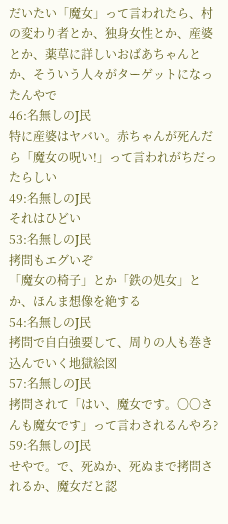だいたい「魔女」って言われたら、村の変わり者とか、独身女性とか、産婆とか、薬草に詳しいおばあちゃんとか、そういう人々がターゲットになったんやで
46:名無しのJ民
特に産婆はヤバい。赤ちゃんが死んだら「魔女の呪い!」って言われがちだったらしい
49:名無しのJ民
それはひどい
53:名無しのJ民
拷問もエグいぞ
「魔女の椅子」とか「鉄の処女」とか、ほんま想像を絶する
54:名無しのJ民
拷問で自白強要して、周りの人も巻き込んでいく地獄絵図
57:名無しのJ民
拷問されて「はい、魔女です。〇〇さんも魔女です」って言わされるんやろ?
59:名無しのJ民
せやで。で、死ぬか、死ぬまで拷問されるか、魔女だと認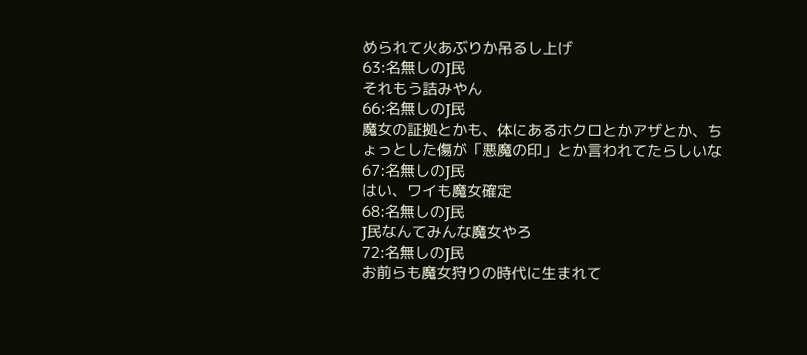められて火あぶりか吊るし上げ
63:名無しのJ民
それもう詰みやん
66:名無しのJ民
魔女の証拠とかも、体にあるホクロとかアザとか、ちょっとした傷が「悪魔の印」とか言われてたらしいな
67:名無しのJ民
はい、ワイも魔女確定
68:名無しのJ民
J民なんてみんな魔女やろ
72:名無しのJ民
お前らも魔女狩りの時代に生まれて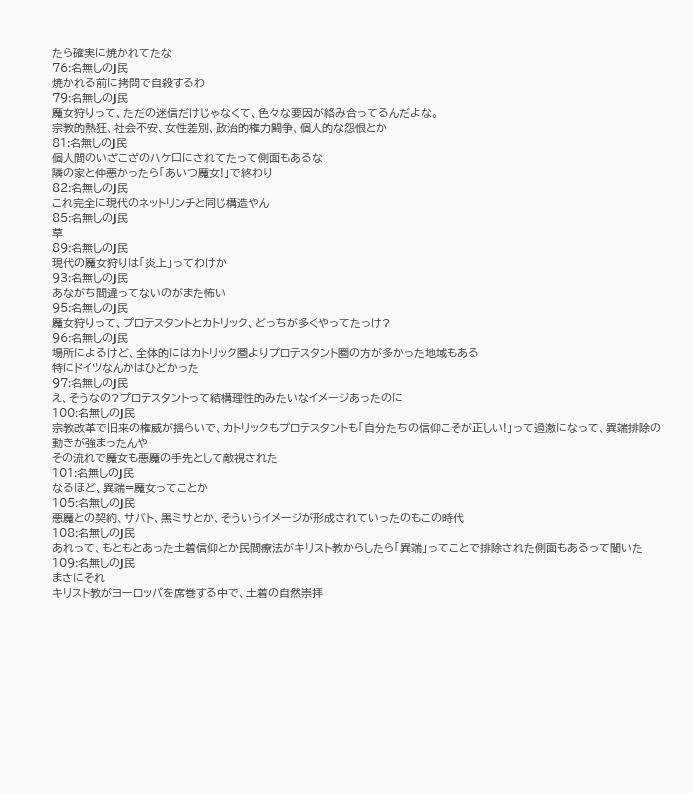たら確実に焼かれてたな
76:名無しのJ民
焼かれる前に拷問で自殺するわ
79:名無しのJ民
魔女狩りって、ただの迷信だけじゃなくて、色々な要因が絡み合ってるんだよな。
宗教的熱狂、社会不安、女性差別、政治的権力闘争、個人的な怨恨とか
81:名無しのJ民
個人間のいざこざのハケ口にされてたって側面もあるな
隣の家と仲悪かったら「あいつ魔女!」で終わり
82:名無しのJ民
これ完全に現代のネットリンチと同じ構造やん
85:名無しのJ民
草
89:名無しのJ民
現代の魔女狩りは「炎上」ってわけか
93:名無しのJ民
あながち間違ってないのがまた怖い
95:名無しのJ民
魔女狩りって、プロテスタントとカトリック、どっちが多くやってたっけ?
96:名無しのJ民
場所によるけど、全体的にはカトリック圏よりプロテスタント圏の方が多かった地域もある
特にドイツなんかはひどかった
97:名無しのJ民
え、そうなの?プロテスタントって結構理性的みたいなイメージあったのに
100:名無しのJ民
宗教改革で旧来の権威が揺らいで、カトリックもプロテスタントも「自分たちの信仰こそが正しい!」って過激になって、異端排除の動きが強まったんや
その流れで魔女も悪魔の手先として敵視された
101:名無しのJ民
なるほど、異端=魔女ってことか
105:名無しのJ民
悪魔との契約、サバト、黒ミサとか、そういうイメージが形成されていったのもこの時代
108:名無しのJ民
あれって、もともとあった土着信仰とか民間療法がキリスト教からしたら「異端」ってことで排除された側面もあるって聞いた
109:名無しのJ民
まさにそれ
キリスト教がヨーロッパを席巻する中で、土着の自然崇拝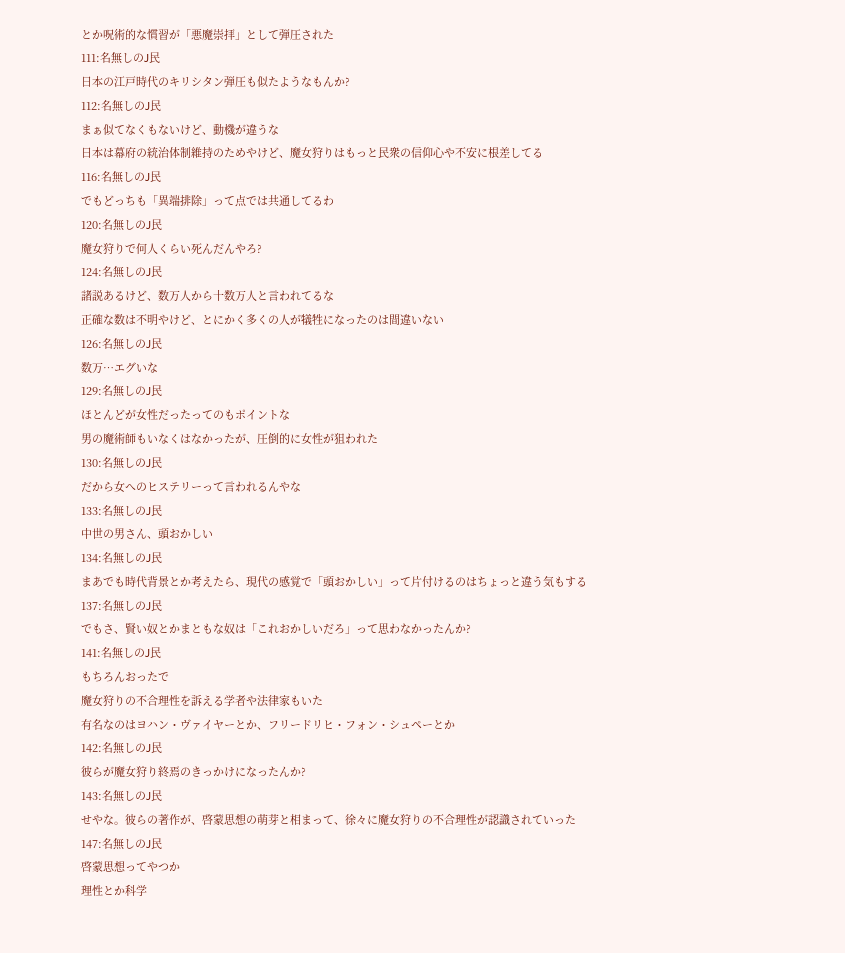とか呪術的な慣習が「悪魔崇拝」として弾圧された
111:名無しのJ民
日本の江戸時代のキリシタン弾圧も似たようなもんか?
112:名無しのJ民
まぁ似てなくもないけど、動機が違うな
日本は幕府の統治体制維持のためやけど、魔女狩りはもっと民衆の信仰心や不安に根差してる
116:名無しのJ民
でもどっちも「異端排除」って点では共通してるわ
120:名無しのJ民
魔女狩りで何人くらい死んだんやろ?
124:名無しのJ民
諸説あるけど、数万人から十数万人と言われてるな
正確な数は不明やけど、とにかく多くの人が犠牲になったのは間違いない
126:名無しのJ民
数万…エグいな
129:名無しのJ民
ほとんどが女性だったってのもポイントな
男の魔術師もいなくはなかったが、圧倒的に女性が狙われた
130:名無しのJ民
だから女へのヒステリーって言われるんやな
133:名無しのJ民
中世の男さん、頭おかしい
134:名無しのJ民
まあでも時代背景とか考えたら、現代の感覚で「頭おかしい」って片付けるのはちょっと違う気もする
137:名無しのJ民
でもさ、賢い奴とかまともな奴は「これおかしいだろ」って思わなかったんか?
141:名無しのJ民
もちろんおったで
魔女狩りの不合理性を訴える学者や法律家もいた
有名なのはヨハン・ヴァイヤーとか、フリードリヒ・フォン・シュペーとか
142:名無しのJ民
彼らが魔女狩り終焉のきっかけになったんか?
143:名無しのJ民
せやな。彼らの著作が、啓蒙思想の萌芽と相まって、徐々に魔女狩りの不合理性が認識されていった
147:名無しのJ民
啓蒙思想ってやつか
理性とか科学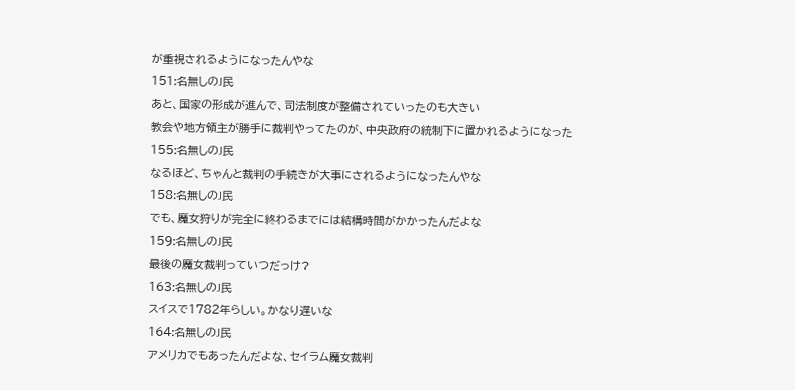が重視されるようになったんやな
151:名無しのJ民
あと、国家の形成が進んで、司法制度が整備されていったのも大きい
教会や地方領主が勝手に裁判やってたのが、中央政府の統制下に置かれるようになった
155:名無しのJ民
なるほど、ちゃんと裁判の手続きが大事にされるようになったんやな
158:名無しのJ民
でも、魔女狩りが完全に終わるまでには結構時間がかかったんだよな
159:名無しのJ民
最後の魔女裁判っていつだっけ?
163:名無しのJ民
スイスで1782年らしい。かなり遅いな
164:名無しのJ民
アメリカでもあったんだよな、セイラム魔女裁判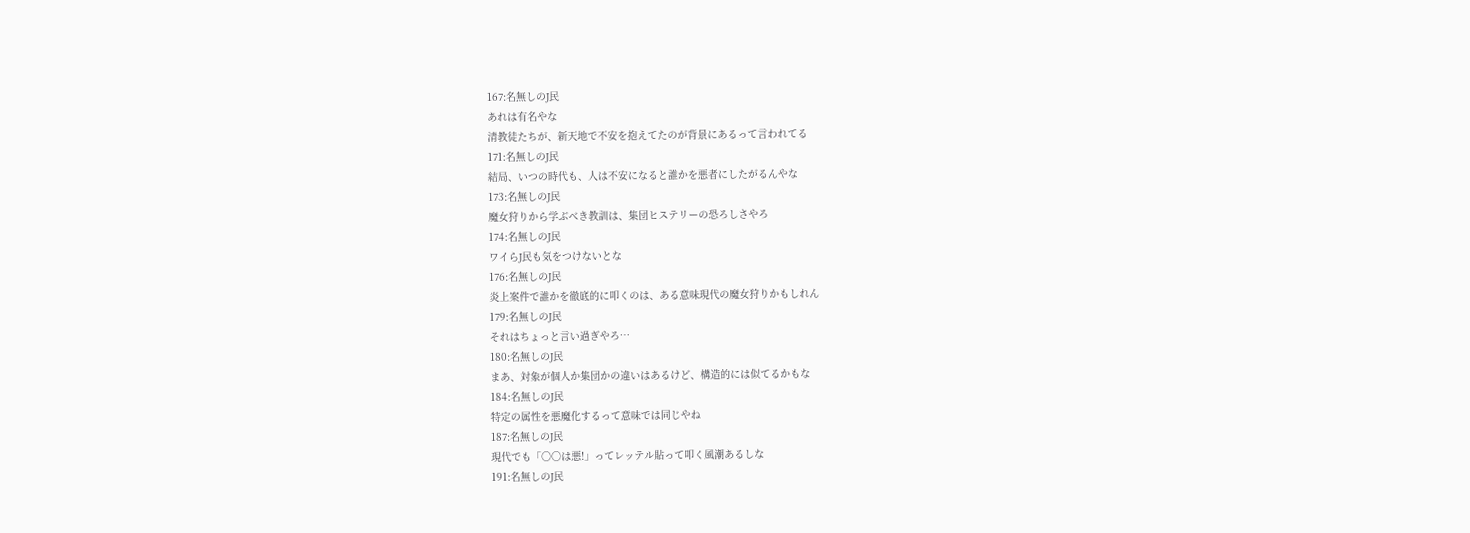167:名無しのJ民
あれは有名やな
清教徒たちが、新天地で不安を抱えてたのが背景にあるって言われてる
171:名無しのJ民
結局、いつの時代も、人は不安になると誰かを悪者にしたがるんやな
173:名無しのJ民
魔女狩りから学ぶべき教訓は、集団ヒステリーの恐ろしさやろ
174:名無しのJ民
ワイらJ民も気をつけないとな
176:名無しのJ民
炎上案件で誰かを徹底的に叩くのは、ある意味現代の魔女狩りかもしれん
179:名無しのJ民
それはちょっと言い過ぎやろ…
180:名無しのJ民
まあ、対象が個人か集団かの違いはあるけど、構造的には似てるかもな
184:名無しのJ民
特定の属性を悪魔化するって意味では同じやね
187:名無しのJ民
現代でも「〇〇は悪!」ってレッテル貼って叩く風潮あるしな
191:名無しのJ民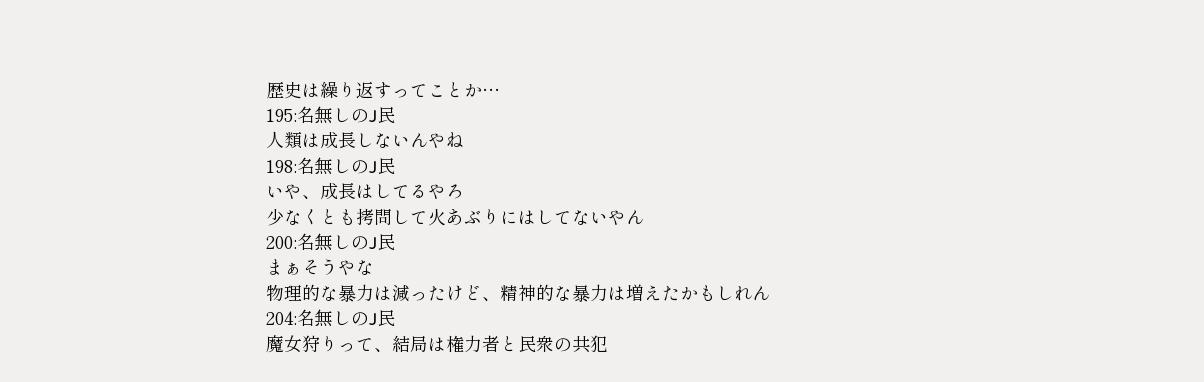歴史は繰り返すってことか…
195:名無しのJ民
人類は成長しないんやね
198:名無しのJ民
いや、成長はしてるやろ
少なくとも拷問して火あぶりにはしてないやん
200:名無しのJ民
まぁそうやな
物理的な暴力は減ったけど、精神的な暴力は増えたかもしれん
204:名無しのJ民
魔女狩りって、結局は権力者と民衆の共犯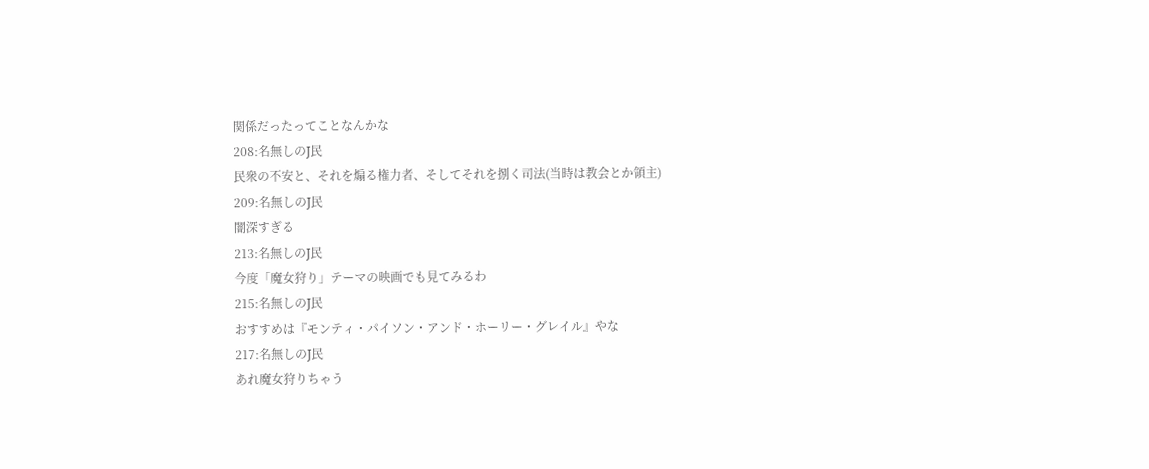関係だったってことなんかな
208:名無しのJ民
民衆の不安と、それを煽る権力者、そしてそれを捌く司法(当時は教会とか領主)
209:名無しのJ民
闇深すぎる
213:名無しのJ民
今度「魔女狩り」テーマの映画でも見てみるわ
215:名無しのJ民
おすすめは『モンティ・パイソン・アンド・ホーリー・グレイル』やな
217:名無しのJ民
あれ魔女狩りちゃう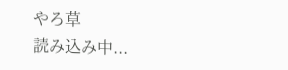やろ草
読み込み中...